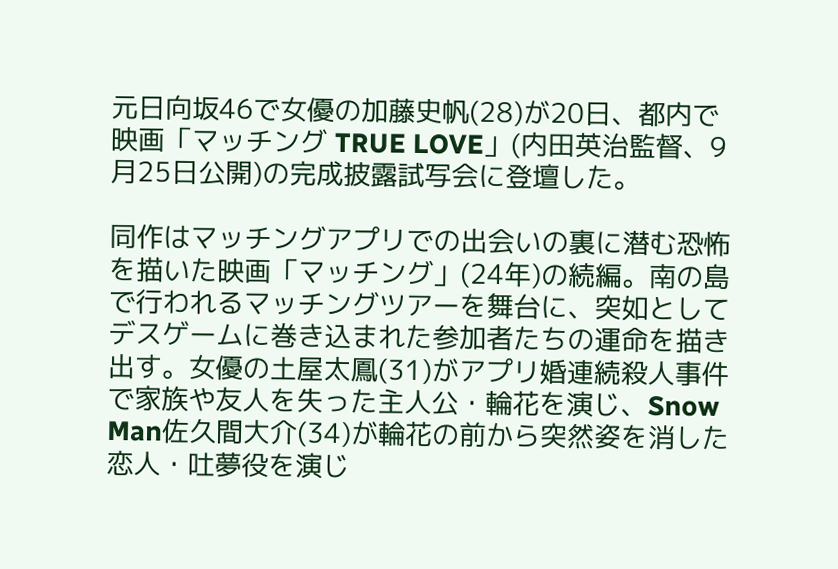元日向坂46で女優の加藤史帆(28)が20日、都内で映画「マッチング TRUE LOVE」(内田英治監督、9月25日公開)の完成披露試写会に登壇した。

同作はマッチングアプリでの出会いの裏に潜む恐怖を描いた映画「マッチング」(24年)の続編。南の島で行われるマッチングツアーを舞台に、突如としてデスゲームに巻き込まれた参加者たちの運命を描き出す。女優の土屋太鳳(31)がアプリ婚連続殺人事件で家族や友人を失った主人公・輪花を演じ、Snow Man佐久間大介(34)が輪花の前から突然姿を消した恋人・吐夢役を演じ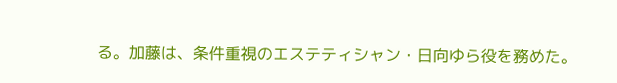る。加藤は、条件重視のエステティシャン・日向ゆら役を務めた。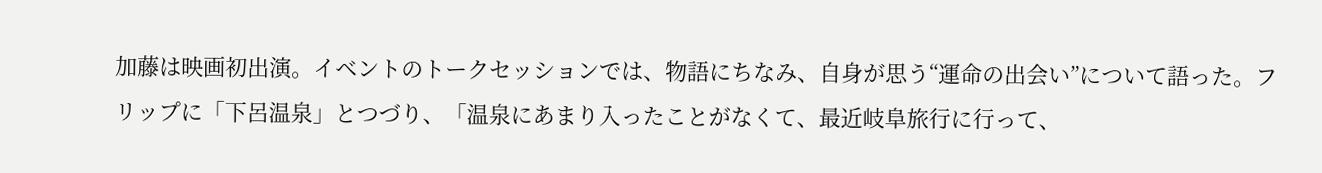加藤は映画初出演。イベントのトークセッションでは、物語にちなみ、自身が思う“運命の出会い”について語った。フリップに「下呂温泉」とつづり、「温泉にあまり入ったことがなくて、最近岐阜旅行に行って、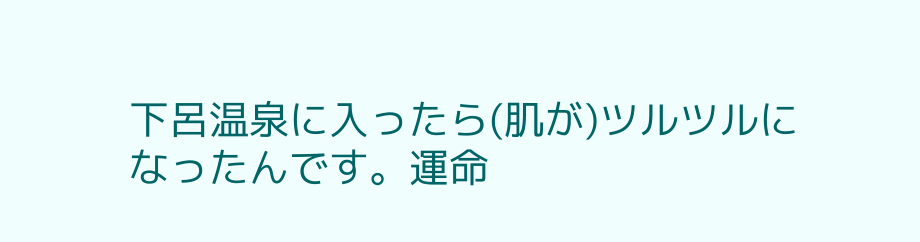下呂温泉に入ったら(肌が)ツルツルになったんです。運命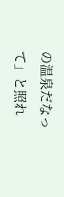の温泉だなって」と照れ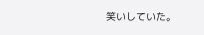笑いしていた。